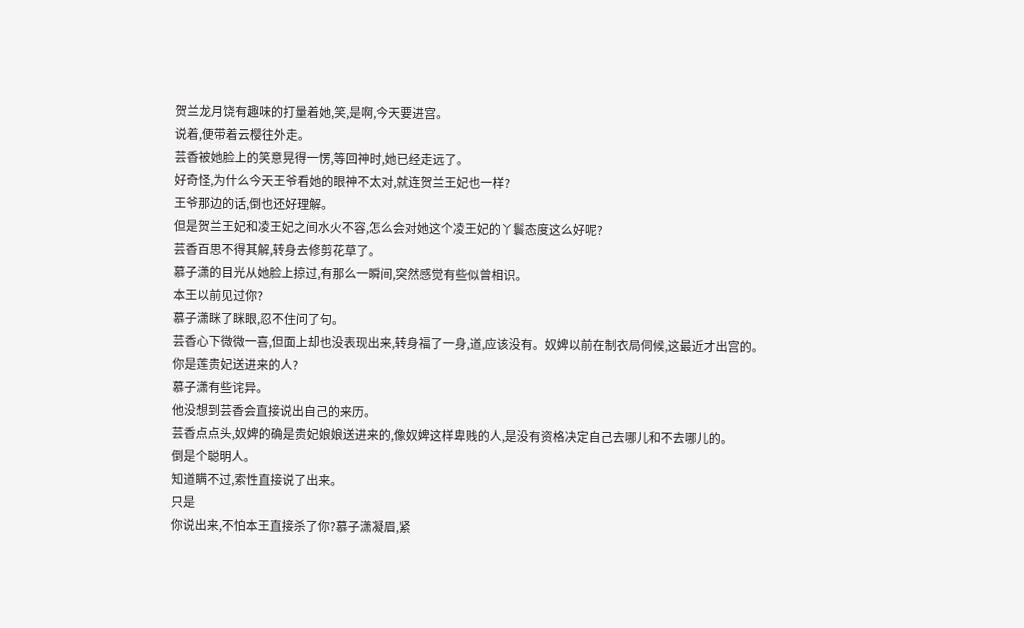贺兰龙月饶有趣味的打量着她,笑,是啊,今天要进宫。
说着,便带着云樱往外走。
芸香被她脸上的笑意晃得一愣,等回神时,她已经走远了。
好奇怪,为什么今天王爷看她的眼神不太对,就连贺兰王妃也一样?
王爷那边的话,倒也还好理解。
但是贺兰王妃和凌王妃之间水火不容,怎么会对她这个凌王妃的丫鬟态度这么好呢?
芸香百思不得其解,转身去修剪花草了。
慕子潇的目光从她脸上掠过,有那么一瞬间,突然感觉有些似曾相识。
本王以前见过你?
慕子潇眯了眯眼,忍不住问了句。
芸香心下微微一喜,但面上却也没表现出来,转身福了一身,道,应该没有。奴婢以前在制衣局伺候,这最近才出宫的。
你是莲贵妃送进来的人?
慕子潇有些诧异。
他没想到芸香会直接说出自己的来历。
芸香点点头,奴婢的确是贵妃娘娘送进来的,像奴婢这样卑贱的人,是没有资格决定自己去哪儿和不去哪儿的。
倒是个聪明人。
知道瞒不过,索性直接说了出来。
只是
你说出来,不怕本王直接杀了你?慕子潇凝眉,紧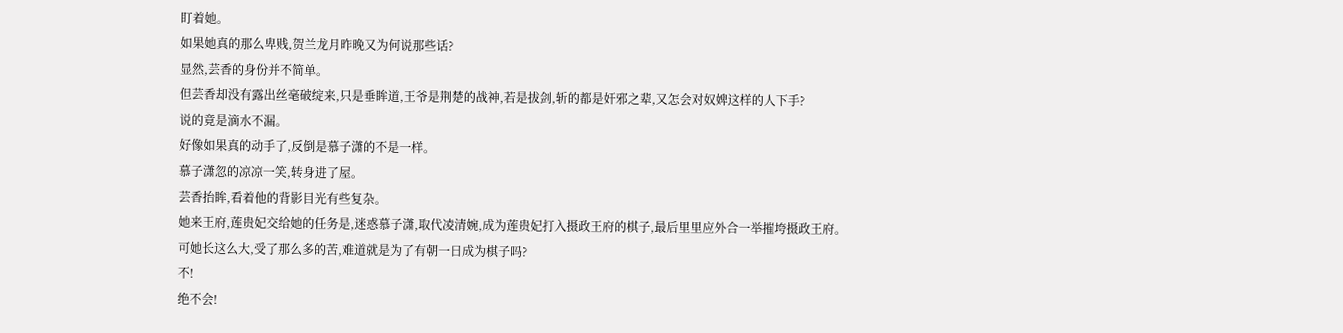盯着她。
如果她真的那么卑贱,贺兰龙月昨晚又为何说那些话?
显然,芸香的身份并不简单。
但芸香却没有露出丝毫破绽来,只是垂眸道,王爷是荆楚的战神,若是拔剑,斩的都是奸邪之辈,又怎会对奴婢这样的人下手?
说的竟是滴水不漏。
好像如果真的动手了,反倒是慕子潇的不是一样。
慕子潇忽的凉凉一笑,转身进了屋。
芸香抬眸,看着他的背影目光有些复杂。
她来王府,莲贵妃交给她的任务是,迷惑慕子潇,取代凌清婉,成为莲贵妃打入摄政王府的棋子,最后里里应外合一举摧垮摄政王府。
可她长这么大,受了那么多的苦,难道就是为了有朝一日成为棋子吗?
不!
绝不会!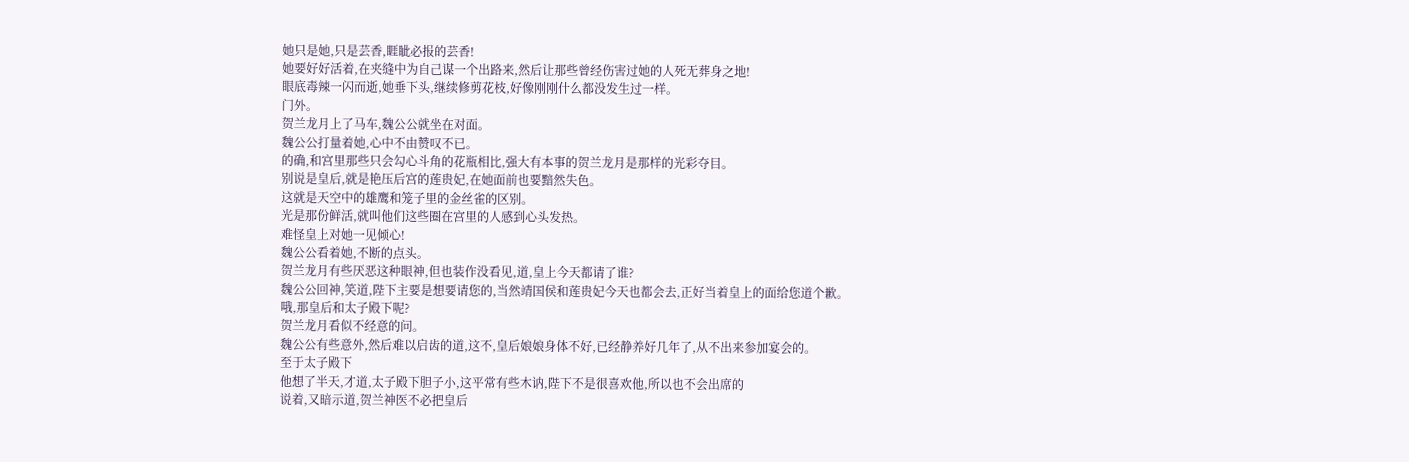她只是她,只是芸香,睚眦必报的芸香!
她要好好活着,在夹缝中为自己谋一个出路来,然后让那些曾经伤害过她的人死无葬身之地!
眼底毒辣一闪而逝,她垂下头,继续修剪花枝,好像刚刚什么都没发生过一样。
门外。
贺兰龙月上了马车,魏公公就坐在对面。
魏公公打量着她,心中不由赞叹不已。
的确,和宫里那些只会勾心斗角的花瓶相比,强大有本事的贺兰龙月是那样的光彩夺目。
别说是皇后,就是艳压后宫的莲贵妃,在她面前也要黯然失色。
这就是天空中的雄鹰和笼子里的金丝雀的区别。
光是那份鲜活,就叫他们这些圈在宫里的人感到心头发热。
难怪皇上对她一见倾心!
魏公公看着她,不断的点头。
贺兰龙月有些厌恶这种眼神,但也装作没看见,道,皇上今天都请了谁?
魏公公回神,笑道,陛下主要是想要请您的,当然靖国侯和莲贵妃今天也都会去,正好当着皇上的面给您道个歉。
哦,那皇后和太子殿下呢?
贺兰龙月看似不经意的问。
魏公公有些意外,然后难以启齿的道,这不,皇后娘娘身体不好,已经静养好几年了,从不出来参加宴会的。
至于太子殿下
他想了半天,才道,太子殿下胆子小,这平常有些木讷,陛下不是很喜欢他,所以也不会出席的
说着,又暗示道,贺兰神医不必把皇后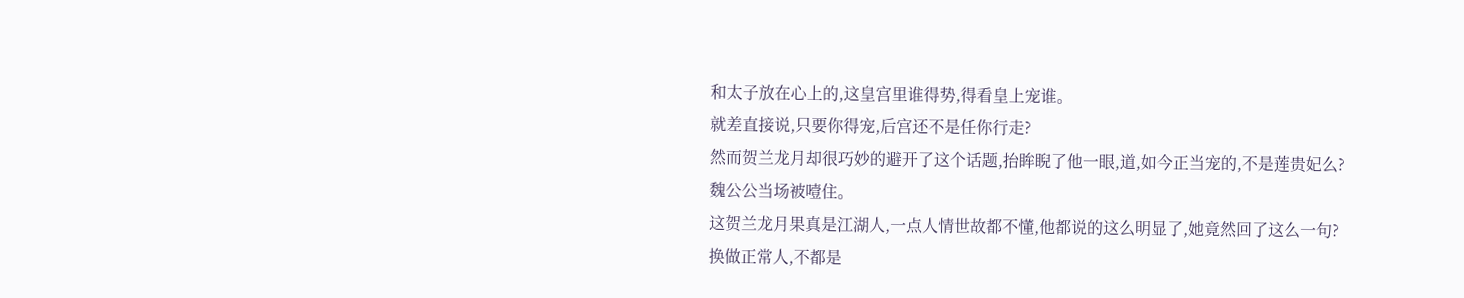和太子放在心上的,这皇宫里谁得势,得看皇上宠谁。
就差直接说,只要你得宠,后宫还不是任你行走?
然而贺兰龙月却很巧妙的避开了这个话题,抬眸睨了他一眼,道,如今正当宠的,不是莲贵妃么?
魏公公当场被噎住。
这贺兰龙月果真是江湖人,一点人情世故都不懂,他都说的这么明显了,她竟然回了这么一句?
换做正常人,不都是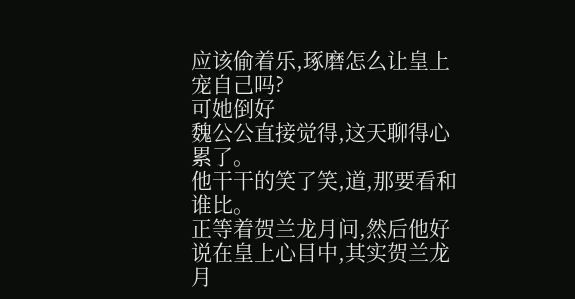应该偷着乐,琢磨怎么让皇上宠自己吗?
可她倒好
魏公公直接觉得,这天聊得心累了。
他干干的笑了笑,道,那要看和谁比。
正等着贺兰龙月问,然后他好说在皇上心目中,其实贺兰龙月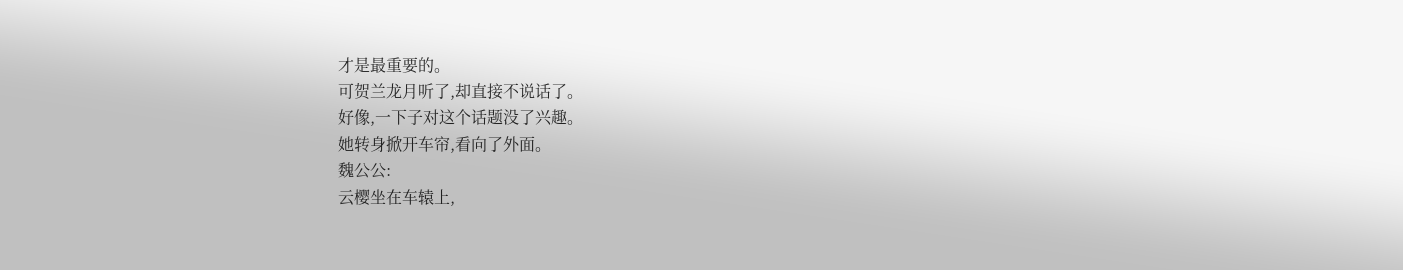才是最重要的。
可贺兰龙月听了,却直接不说话了。
好像,一下子对这个话题没了兴趣。
她转身掀开车帘,看向了外面。
魏公公:
云樱坐在车辕上,